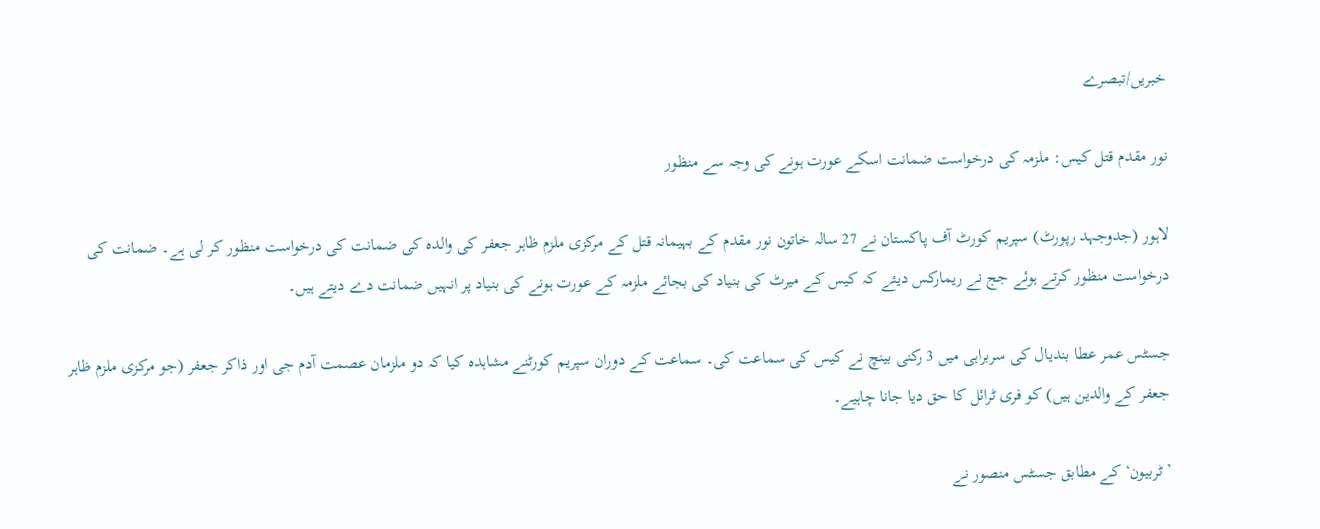خبریں/تبصرے

نور مقدم قتل کیس: ملزمہ کی درخواست ضمانت اسکے عورت ہونے کی وجہ سے منظور

لاہور (جدوجہد رپورٹ) سپریم کورٹ آف پاکستان نے 27 سالہ خاتون نور مقدم کے بہیمانہ قتل کے مرکزی ملزم ظاہر جعفر کی والدہ کی ضمانت کی درخواست منظور کر لی ہے۔ ضمانت کی درخواست منظور کرتے ہوئے جج نے ریمارکس دیئے کہ کیس کے میرٹ کی بنیاد کی بجائے ملزمہ کے عورت ہونے کی بنیاد پر انہیں ضمانت دے دیتے ہیں۔

جسٹس عمر عطا بندیال کی سربراہی میں 3 رکنی بینچ نے کیس کی سماعت کی۔ سماعت کے دوران سپریم کورٹنے مشاہدہ کیا کہ دو ملزمان عصمت آدم جی اور ذاکر جعفر (جو مرکزی ملزم ظاہر جعفر کے والدین ہیں) کو فری ٹرائل کا حق دیا جانا چاہیے۔

’ٹربیون‘ کے مطابق جسٹس منصور نے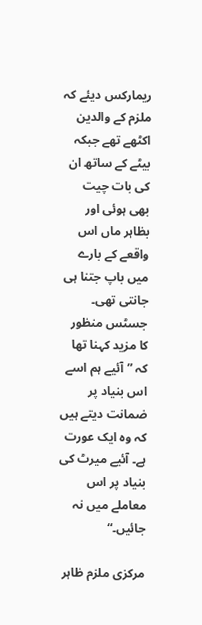ریمارکس دیئے کہ ملزم کے والدین اکٹھے تھے جبکہ بیٹے کے ساتھ ان کی بات چیت بھی ہوئی اور بظاہر ماں اس واقعے کے بارے میں باپ جتنا ہی جانتی تھی۔ جسٹس منظور کا مزید کہنا تھا کہ ”آئیے ہم اسے اس بنیاد پر ضمانت دیتے ہیں کہ وہ ایک عورت ہے۔ آئیے میرٹ کی بنیاد پر اس معاملے میں نہ جائیں۔“

مرکزی ملزم ظاہر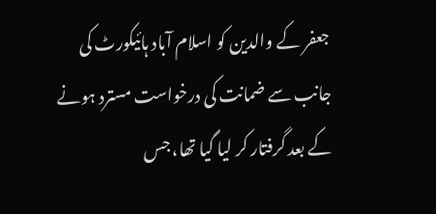جعفر کے والدین کو اسلام آباد ہائیکورٹ کی جانب سے ضمانت کی درخواست مسترد ہونے کے بعد گرفتار کر لیا گیا تھا، جس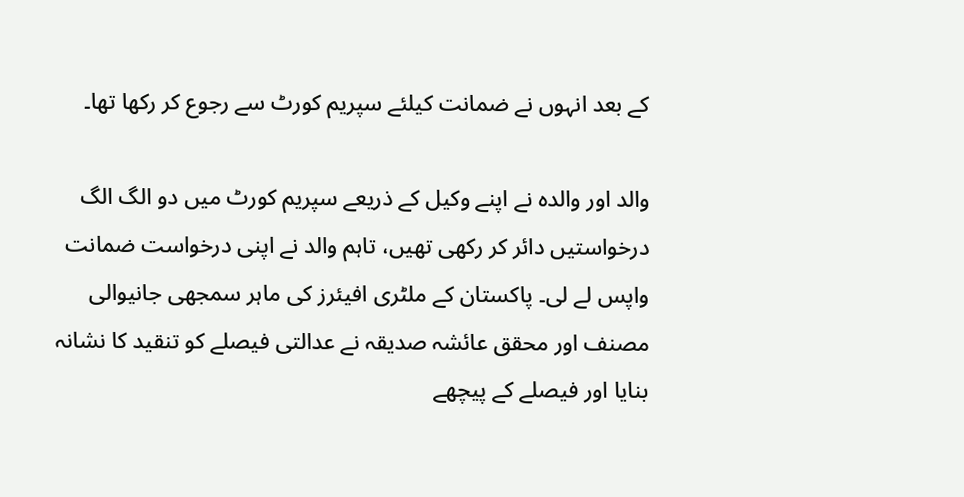کے بعد انہوں نے ضمانت کیلئے سپریم کورٹ سے رجوع کر رکھا تھا۔

والد اور والدہ نے اپنے وکیل کے ذریعے سپریم کورٹ میں دو الگ الگ درخواستیں دائر کر رکھی تھیں، تاہم والد نے اپنی درخواست ضمانت واپس لے لی۔ پاکستان کے ملٹری افیئرز کی ماہر سمجھی جانیوالی مصنف اور محقق عائشہ صدیقہ نے عدالتی فیصلے کو تنقید کا نشانہ بنایا اور فیصلے کے پیچھے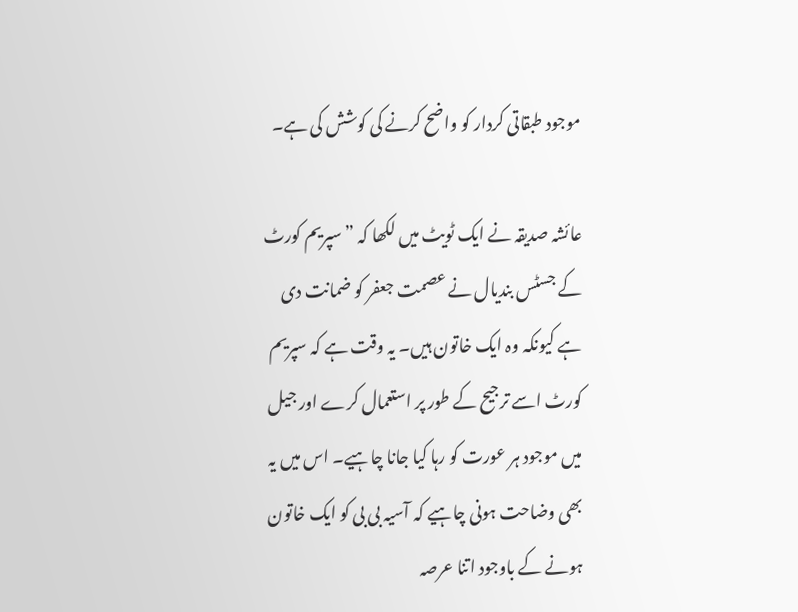موجود طبقاتی کردار کو واضح کرنے کی کوشش کی ہے۔

عائشہ صدیقہ نے ایک ٹویٹ میں لکھا کہ ”سپریم کورٹ کے جسٹس بندیال نے عصمت جعفر کو ضمانت دی ہے کیونکہ وہ ایک خاتون ہیں۔ یہ وقت ہے کہ سپریم کورٹ اسے ترجیح کے طور پر استعمال کرے اور جیل میں موجود ہر عورت کو رہا کیا جانا چاہیے۔ اس میں یہ بھی وضاحت ہونی چاہیے کہ آسیہ بی بی کو ایک خاتون ہونے کے باوجود اتنا عرصہ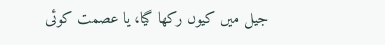جیل میں کیوں رکھا گیا، یا عصمت کوئی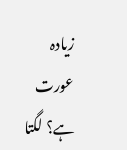زیادہ عورت ہے؟ لگتا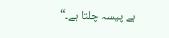ہے پیسہ چلتا ہے۔“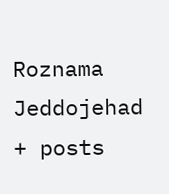Roznama Jeddojehad
+ posts